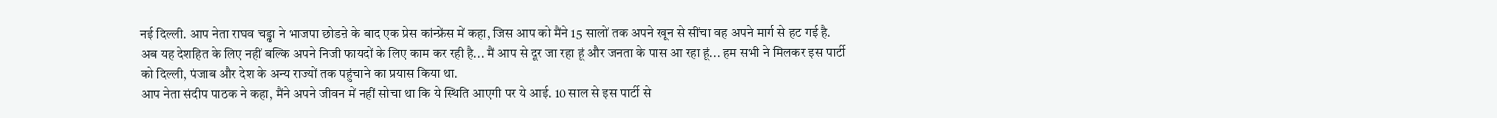नई दिल्ली. आप नेता राघव चड्ढा ने भाजपा छोडऩे के बाद एक प्रेस कांन्फ्रेंस में कहा, जिस आप को मैंने 15 सालों तक अपने खून से सींचा वह अपने मार्ग से हट गई है. अब यह देशहित के लिए नहीं बल्कि अपने निजी फायदों के लिए काम कर रही है... मैं आप से दूर जा रहा हूं और जनता के पास आ रहा हूं... हम सभी ने मिलकर इस पार्टी को दिल्ली, पंजाब और देश के अन्य राज्यों तक पहुंचाने का प्रयास किया था.
आप नेता संदीप पाठक ने कहा, मैंने अपने जीवन में नहीं सोचा था कि ये स्थिति आएगी पर ये आई. 10 साल से इस पार्टी से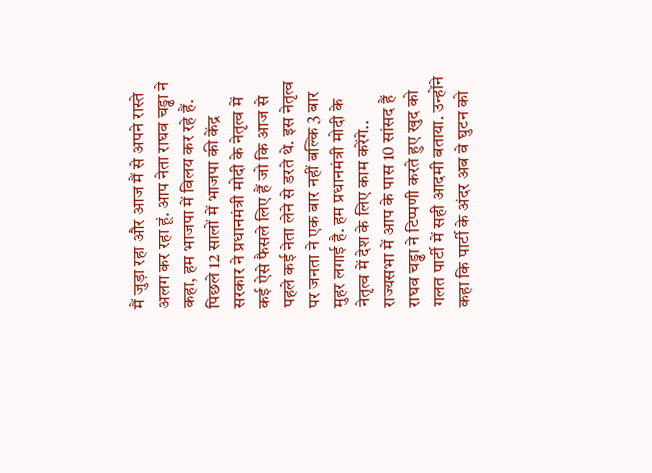मैं जुड़ा रहा और आज मैं से अपने रास्ते अलग कर रहा हूं. आप नेता राघव चड्ढा ने कहा, हम भाजपा में विलय कर रहे हैं. पिछले 12 सालों में भाजपा की केंद्र सरकार ने प्रधानमंत्री मोदी के नेतृत्व में कई ऐसे फैसले लिए हैं जो कि आज से पहले कई नेता लेने से डरते थे. इस नेतृत्व पर जनता ने एक बार नहीं बल्कि 3 बार मुहर लगाई है. हम प्रधानमंत्री मोदी के नेतृत्व में देश के लिए काम करेंगे..
राज्यसभा में आप के पास 10 सांसद हैं
राघव चड्ढा ने टिप्पणी करते हुए खुद को गलत पार्टी में सही आदमी बताया. उन्होंने कहा कि पार्टी के अंदर अब वे घुटन को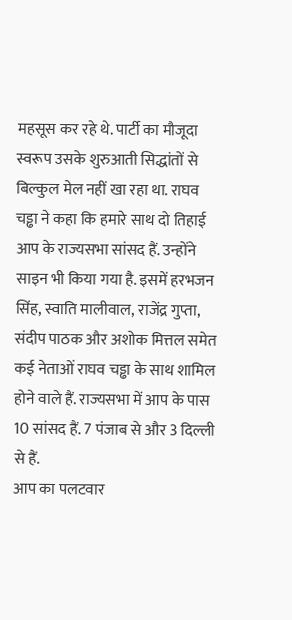महसूस कर रहे थे. पार्टी का मौजूदा स्वरूप उसके शुरुआती सिद्धांतों से बिल्कुल मेल नहीं खा रहा था. राघव चड्ढा ने कहा कि हमारे साथ दो तिहाई आप के राज्यसभा सांसद हैं. उन्होंने साइन भी किया गया है. इसमें हरभजन सिंह, स्वाति मालीवाल, राजेंद्र गुप्ता, संदीप पाठक और अशोक मित्तल समेत कई नेताओं राघव चड्ढा के साथ शामिल होने वाले हैं. राज्यसभा में आप के पास 10 सांसद हैं. 7 पंजाब से और 3 दिल्ली से हैं.
आप का पलटवार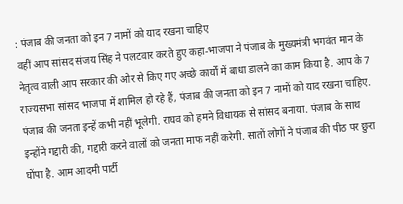: पंजाब की जनता को इन 7 नामों को याद रखना चाहिए
वहीं आप सांसद संजय सिंह ने पलटवार करते हुए कहा-भाजपा ने पंजाब के मुख्यमंत्री भगवंत मान के नेतृत्व वाली आप सरकार की ओर से किए गए अच्छे कार्यों में बाधा डालने का काम किया है. आप के 7 राज्यसभा सांसद भाजपा में शामिल हो रहे हैं, पंजाब की जनता को इन 7 नामों को याद रखना चाहिए. पंजाब की जनता इन्हें कभी नहीं भूलेगी. राघव को हमने विधायक से सांसद बनाया. पंजाब के साथ इन्होंने गद्दारी की, गद्दारी करने वालों को जनता माफ नहीं करेगी. सातों लोगों ने पंजाब की पीठ पर छुरा घोंपा है. आम आदमी पार्टी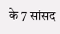के 7 सांसद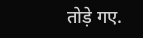तोड़े गए.